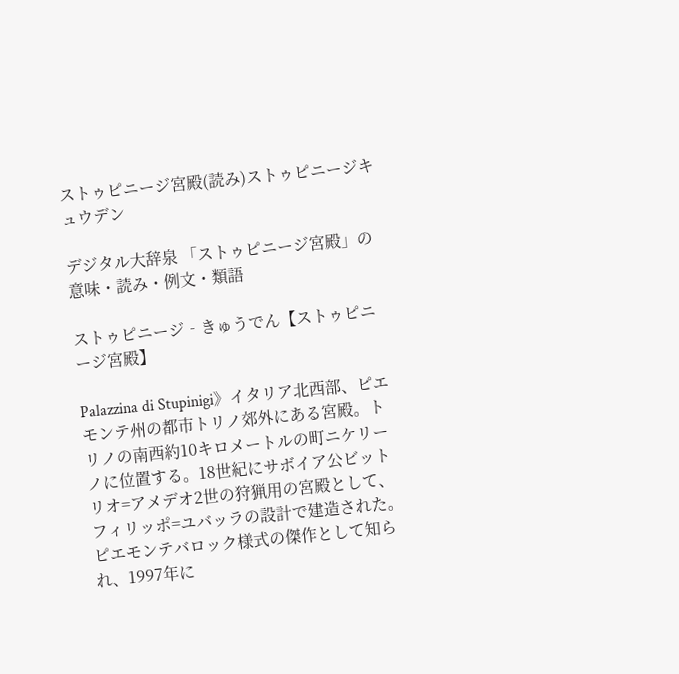ストゥピニージ宮殿(読み)ストゥピニージキュウデン

デジタル大辞泉 「ストゥピニージ宮殿」の意味・読み・例文・類語

ストゥピニージ‐きゅうでん【ストゥピニージ宮殿】

Palazzina di Stupinigi》イタリア北西部、ピエモンテ州の都市トリノ郊外にある宮殿。トリノの南西約10キロメートルの町ニケリーノに位置する。18世紀にサボイア公ビットリオ=アメデオ2世の狩猟用の宮殿として、フィリッポ=ユバッラの設計で建造された。ピエモンテバロック様式の傑作として知られ、1997年に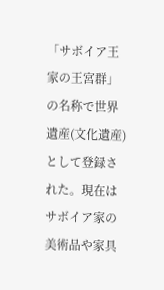「サボイア王家の王宮群」の名称で世界遺産(文化遺産)として登録された。現在はサボイア家の美術品や家具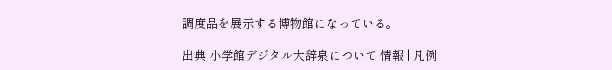調度品を展示する博物館になっている。

出典 小学館デジタル大辞泉について 情報 | 凡例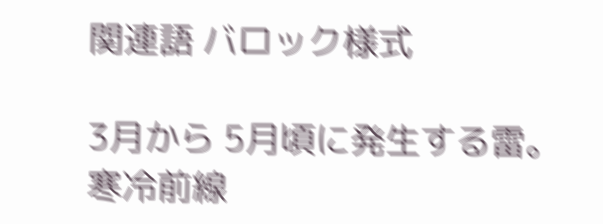関連語 バロック様式

3月から 5月頃に発生する雷。寒冷前線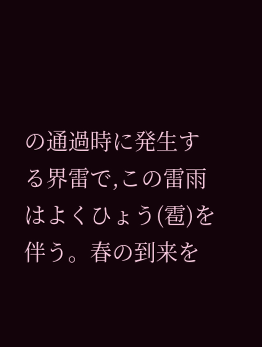の通過時に発生する界雷で,この雷雨はよくひょう(雹)を伴う。春の到来を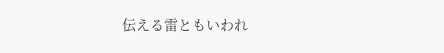伝える雷ともいわれ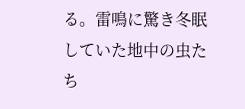る。雷鳴に驚き冬眠していた地中の虫たち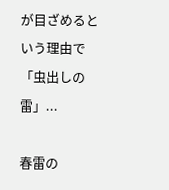が目ざめるという理由で「虫出しの雷」...

春雷の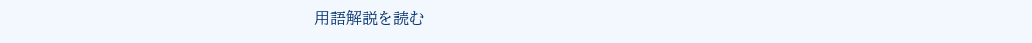用語解説を読む